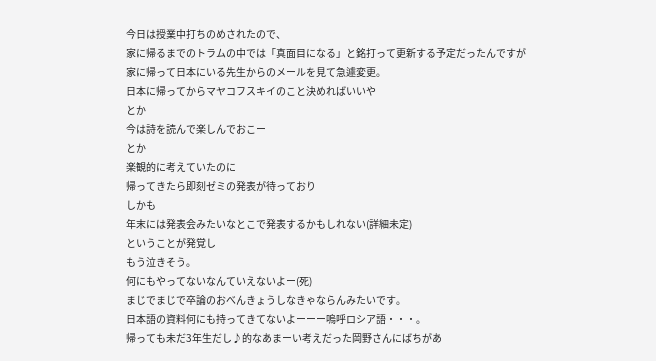今日は授業中打ちのめされたので、
家に帰るまでのトラムの中では「真面目になる」と銘打って更新する予定だったんですが
家に帰って日本にいる先生からのメールを見て急遽変更。
日本に帰ってからマヤコフスキイのこと決めればいいや
とか
今は詩を読んで楽しんでおこー
とか
楽観的に考えていたのに
帰ってきたら即刻ゼミの発表が待っており
しかも
年末には発表会みたいなとこで発表するかもしれない(詳細未定)
ということが発覚し
もう泣きそう。
何にもやってないなんていえないよー(死)
まじでまじで卒論のおべんきょうしなきゃならんみたいです。
日本語の資料何にも持ってきてないよーーー嗚呼ロシア語・・・。
帰っても未だ3年生だし♪的なあまーい考えだった岡野さんにばちがあ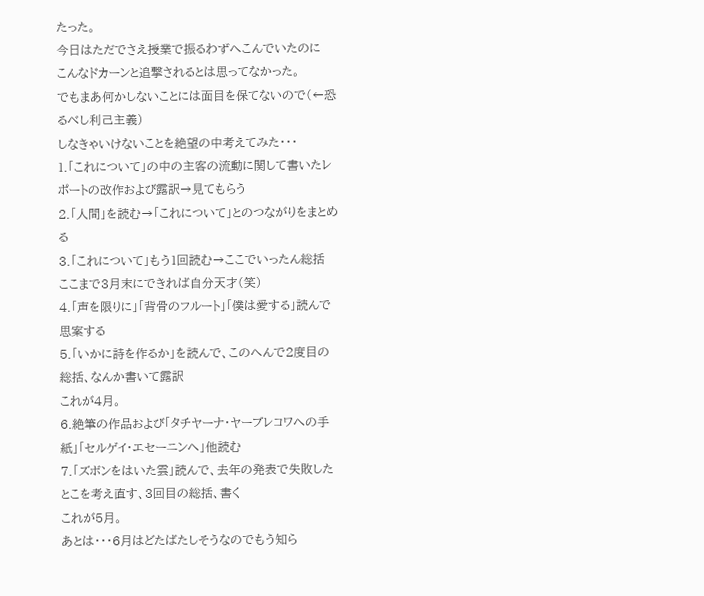たった。
今日はただでさえ授業で振るわずへこんでいたのに
こんなドカーンと追撃されるとは思ってなかった。
でもまあ何かしないことには面目を保てないので(←恐るべし利己主義)
しなきゃいけないことを絶望の中考えてみた・・・
1.「これについて」の中の主客の流動に関して書いたレポートの改作および露訳→見てもらう
2.「人間」を読む→「これについて」とのつながりをまとめる
3.「これについて」もう1回読む→ここでいったん総括
ここまで3月末にできれば自分天才(笑)
4.「声を限りに」「背骨のフルート」「僕は愛する」読んで思案する
5.「いかに詩を作るか」を読んで、このへんで2度目の総括、なんか書いて露訳
これが4月。
6.絶筆の作品および「タチヤーナ・ヤーブレコワへの手紙」「セルゲイ・エセーニンへ」他読む
7.「ズボンをはいた雲」読んで、去年の発表で失敗したとこを考え直す、3回目の総括、書く
これが5月。
あとは・・・6月はどたばたしそうなのでもう知ら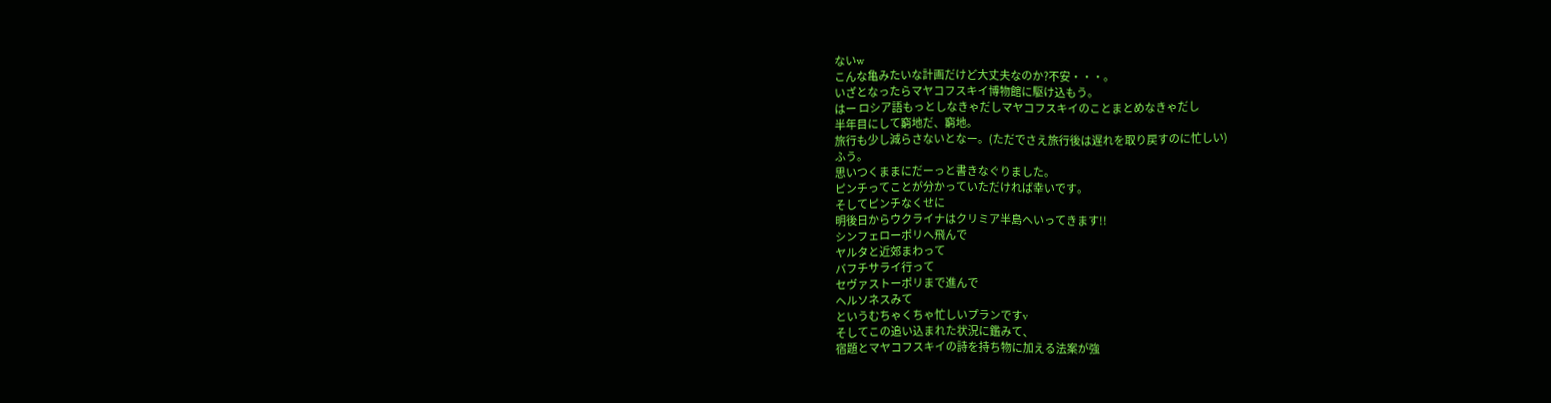ないw
こんな亀みたいな計画だけど大丈夫なのか?不安・・・。
いざとなったらマヤコフスキイ博物館に駆け込もう。
はー ロシア語もっとしなきゃだしマヤコフスキイのことまとめなきゃだし
半年目にして窮地だ、窮地。
旅行も少し減らさないとなー。(ただでさえ旅行後は遅れを取り戻すのに忙しい)
ふう。
思いつくままにだーっと書きなぐりました。
ピンチってことが分かっていただければ幸いです。
そしてピンチなくせに
明後日からウクライナはクリミア半島へいってきます!!
シンフェローポリへ飛んで
ヤルタと近郊まわって
バフチサライ行って
セヴァストーポリまで進んで
ヘルソネスみて
というむちゃくちゃ忙しいプランですv
そしてこの追い込まれた状況に鑑みて、
宿題とマヤコフスキイの詩を持ち物に加える法案が強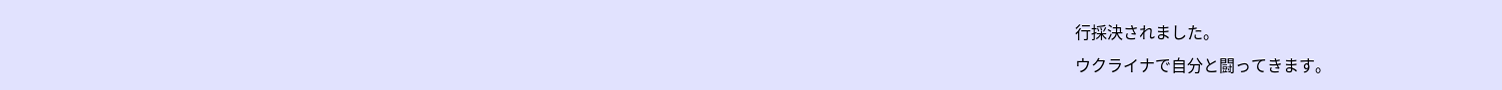行採決されました。
ウクライナで自分と闘ってきます。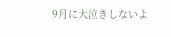9月に大泣きしないよ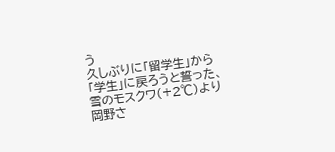う
久しぶりに「留学生」から「学生」に戻ろうと誓った、
雪のモスクワ(+2℃)より岡野さ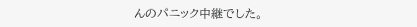んのパニック中継でした。